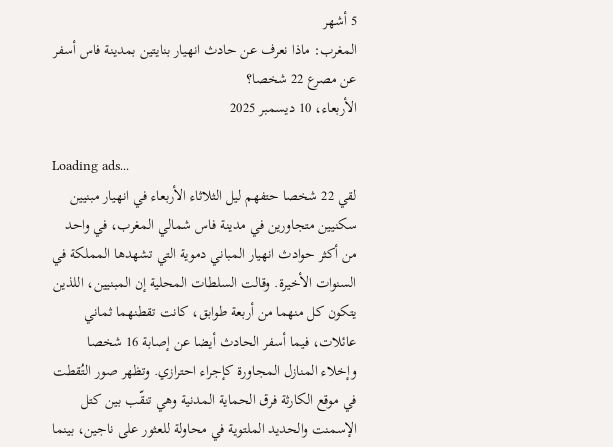5 أشهر
المغرب: ماذا نعرف عن حادث انهيار بنايتين بمدينة فاس أسفر عن مصرع 22 شخصا؟
الأربعاء، 10 ديسمبر 2025

Loading ads...
لقي 22 شخصا حتفهم ليل الثلاثاء الأربعاء في انهيار مبنيين سكنيين متجاورين في مدينة فاس شمالي المغرب، في واحد من أكثر حوادث انهيار المباني دموية التي تشهدها المملكة في السنوات الأخيرة. وقالت السلطات المحلية إن المبنيين، اللذين يتكون كل منهما من أربعة طوابق، كانت تقطنهما ثماني عائلات، فيما أسفر الحادث أيضا عن إصابة 16 شخصا وإخلاء المنازل المجاورة كإجراء احترازي. وتظهر صور التُقطت في موقع الكارثة فرق الحماية المدنية وهي تنقّب بين كتل الإسمنت والحديد الملتوية في محاولة للعثور على ناجين، بينما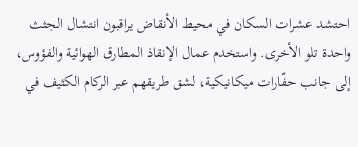احتشد عشرات السكان في محيط الأنقاض يراقبون انتشال الجثث واحدة تلو الأخرى. واستخدم عمال الإنقاذ المطارق الهوائية والفؤوس، إلى جانب حفّارات ميكانيكية، لشق طريقهم عبر الركام الكثيف في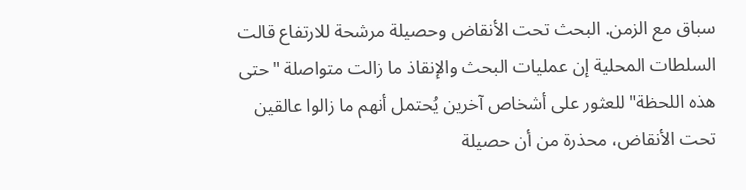سباق مع الزمن. البحث تحت الأنقاض وحصيلة مرشحة للارتفاع قالت السلطات المحلية إن عمليات البحث والإنقاذ ما زالت متواصلة "حتى هذه اللحظة" للعثور على أشخاص آخرين يُحتمل أنهم ما زالوا عالقين تحت الأنقاض، محذرة من أن حصيلة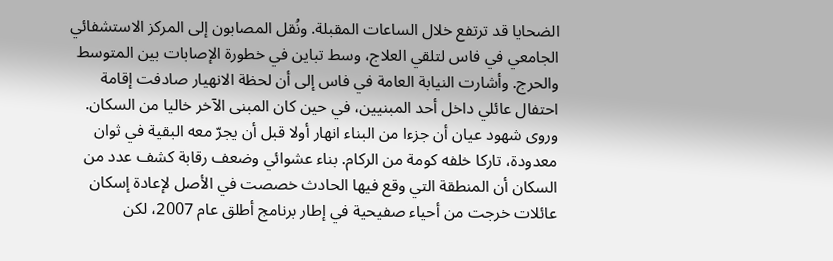الضحايا قد ترتفع خلال الساعات المقبلة. ونُقل المصابون إلى المركز الاستشفائي الجامعي في فاس لتلقي العلاج، وسط تباين في خطورة الإصابات بين المتوسط والحرج. وأشارت النيابة العامة في فاس إلى أن لحظة الانهيار صادفت إقامة احتفال عائلي داخل أحد المبنيين، في حين كان المبنى الآخر خاليا من السكان. وروى شهود عيان أن جزءا من البناء انهار أولا قبل أن يجرّ معه البقية في ثوان معدودة، تاركا خلفه كومة من الركام. بناء عشوائي وضعف رقابة كشف عدد من السكان أن المنطقة التي وقع فيها الحادث خصصت في الأصل لإعادة إسكان عائلات خرجت من أحياء صفيحية في إطار برنامج أطلق عام 2007، لكن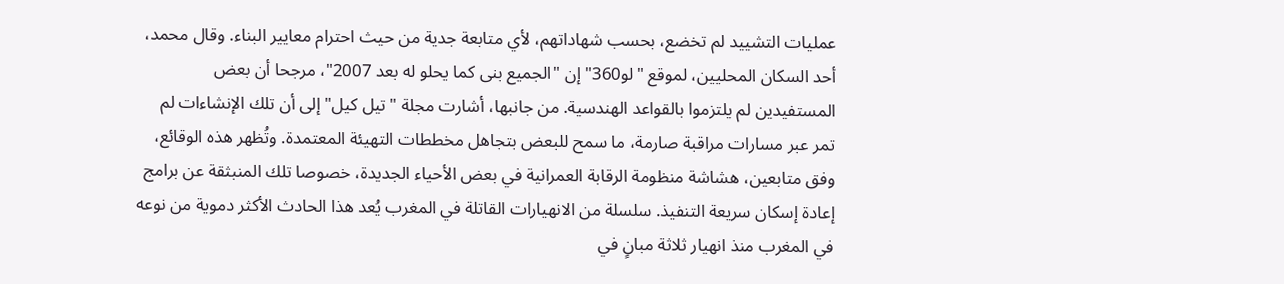عمليات التشييد لم تخضع، بحسب شهاداتهم، لأي متابعة جدية من حيث احترام معايير البناء. وقال محمد، أحد السكان المحليين، لموقع "لو360" إن "الجميع بنى كما يحلو له بعد 2007"، مرجحا أن بعض المستفيدين لم يلتزموا بالقواعد الهندسية. من جانبها، أشارت مجلة "تيل كيل" إلى أن تلك الإنشاءات لم تمر عبر مسارات مراقبة صارمة، ما سمح للبعض بتجاهل مخططات التهيئة المعتمدة. وتُظهر هذه الوقائع، وفق متابعين، هشاشة منظومة الرقابة العمرانية في بعض الأحياء الجديدة، خصوصا تلك المنبثقة عن برامج إعادة إسكان سريعة التنفيذ. سلسلة من الانهيارات القاتلة في المغرب يُعد هذا الحادث الأكثر دموية من نوعه في المغرب منذ انهيار ثلاثة مبانٍ في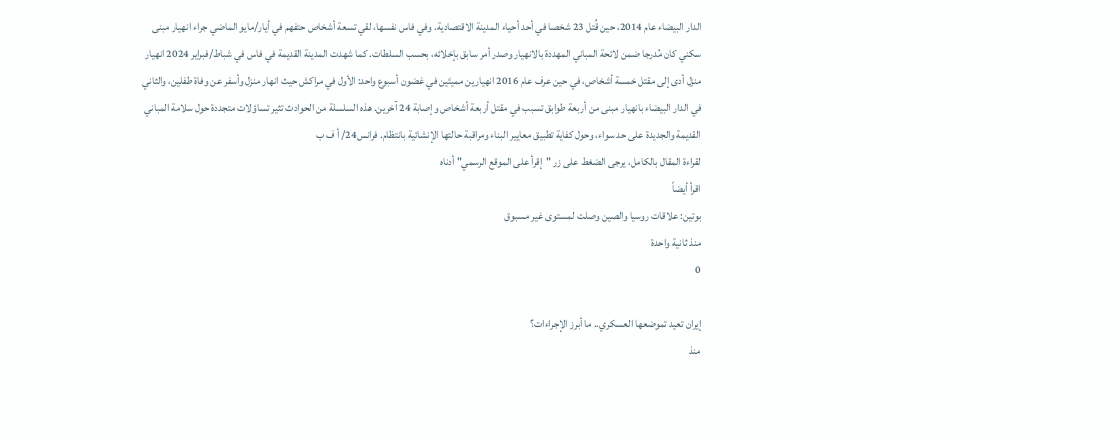الدار البيضاء عام 2014، حين قُتل 23 شخصا في أحد أحياء المدينة الاقتصادية. وفي فاس نفسها، لقي تسعة أشخاص حتفهم في أيار/مايو الماضي جراء انهيار مبنى سكني كان مُدرجا ضمن لائحة المباني المهددة بالانهيار وصدر أمر سابق بإخلائه، بحسب السلطات. كما شهدت المدينة القديمة في فاس في شباط/فبراير 2024 انهيار منزل أدى إلى مقتل خمسة أشخاص، في حين عرف عام 2016 انهيارين مميتَين في غضون أسبوع واحد: الأول في مراكش حيث انهار منزل وأسفر عن وفاة طفلين، والثاني في الدار البيضاء بانهيار مبنى من أربعة طوابق تسبب في مقتل أربعة أشخاص وإصابة 24 آخرين. هذه السلسلة من الحوادث تثير تساؤلات متجددة حول سلامة المباني القديمة والجديدة على حد سواء، وحول كفاية تطبيق معايير البناء ومراقبة حالتها الإنشائية بانتظام. فرانس24/ أ ف ب
لقراءة المقال بالكامل، يرجى الضغط على زر "إقرأ على الموقع الرسمي" أدناه
اقرأ أيضاً
بوتين: علاقات روسيا والصين وصلت لمستوى غير مسبوق
منذ ثانية واحدة
0

إيران تعيد تموضعها العسكري.. ما أبرز الإجراءات؟
منذ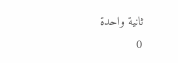ثانية واحدة
0